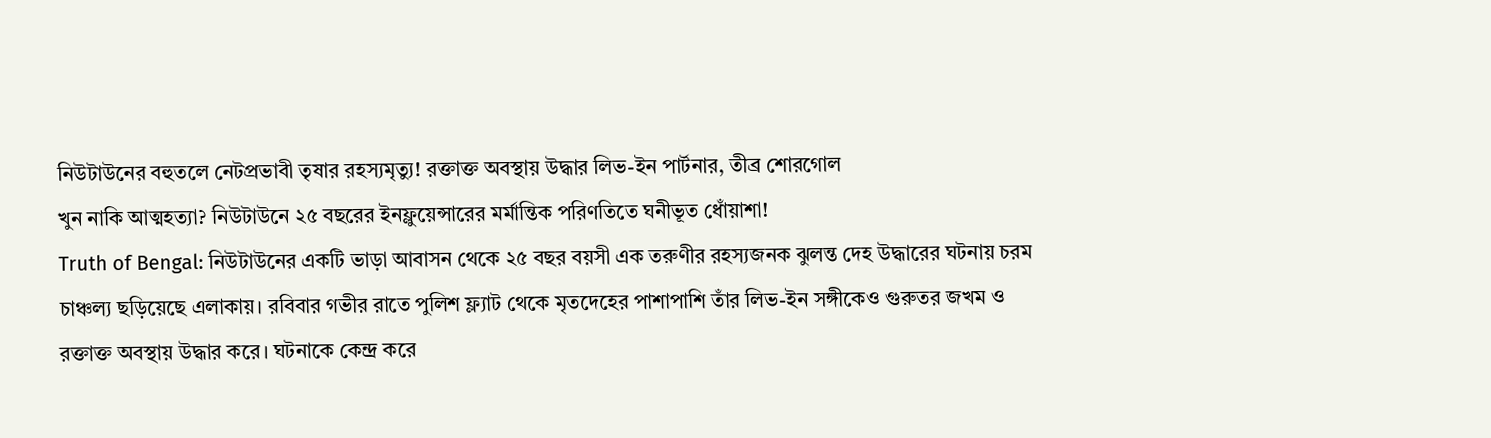নিউটাউনের বহুতলে নেটপ্রভাবী তৃষার রহস্যমৃত্যু! রক্তাক্ত অবস্থায় উদ্ধার লিভ-ইন পার্টনার, তীব্র শোরগোল
খুন নাকি আত্মহত্যা? নিউটাউনে ২৫ বছরের ইনফ্লুয়েন্সারের মর্মান্তিক পরিণতিতে ঘনীভূত ধোঁয়াশা!
Truth of Bengal: নিউটাউনের একটি ভাড়া আবাসন থেকে ২৫ বছর বয়সী এক তরুণীর রহস্যজনক ঝুলন্ত দেহ উদ্ধারের ঘটনায় চরম চাঞ্চল্য ছড়িয়েছে এলাকায়। রবিবার গভীর রাতে পুলিশ ফ্ল্যাট থেকে মৃতদেহের পাশাপাশি তাঁর লিভ-ইন সঙ্গীকেও গুরুতর জখম ও রক্তাক্ত অবস্থায় উদ্ধার করে। ঘটনাকে কেন্দ্র করে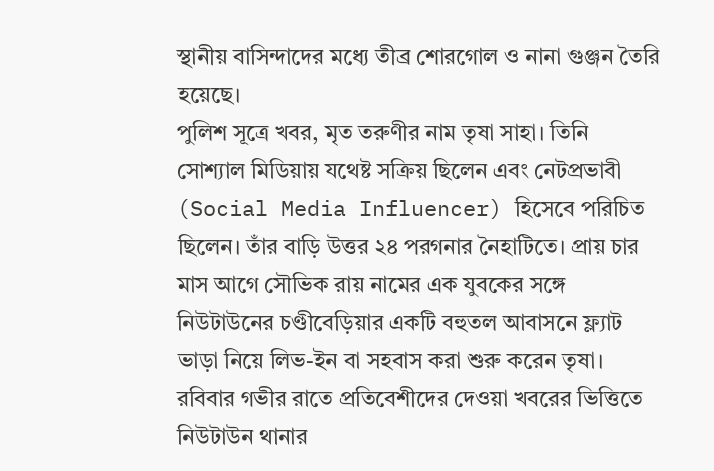স্থানীয় বাসিন্দাদের মধ্যে তীব্র শোরগোল ও নানা গুঞ্জন তৈরি হয়েছে।
পুলিশ সূত্রে খবর, মৃত তরুণীর নাম তৃষা সাহা। তিনি সোশ্যাল মিডিয়ায় যথেষ্ট সক্রিয় ছিলেন এবং নেটপ্রভাবী (Social Media Influencer) হিসেবে পরিচিত ছিলেন। তাঁর বাড়ি উত্তর ২৪ পরগনার নৈহাটিতে। প্রায় চার মাস আগে সৌভিক রায় নামের এক যুবকের সঙ্গে নিউটাউনের চণ্ডীবেড়িয়ার একটি বহুতল আবাসনে ফ্ল্যাট ভাড়া নিয়ে লিভ-ইন বা সহবাস করা শুরু করেন তৃষা।
রবিবার গভীর রাতে প্রতিবেশীদের দেওয়া খবরের ভিত্তিতে নিউটাউন থানার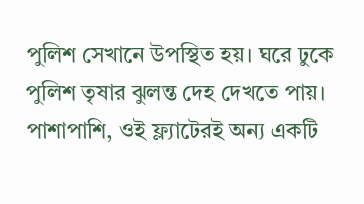পুলিশ সেখানে উপস্থিত হয়। ঘরে ঢুকে পুলিশ তৃষার ঝুলন্ত দেহ দেখতে পায়। পাশাপাশি, ওই ফ্ল্যাটেরই অন্য একটি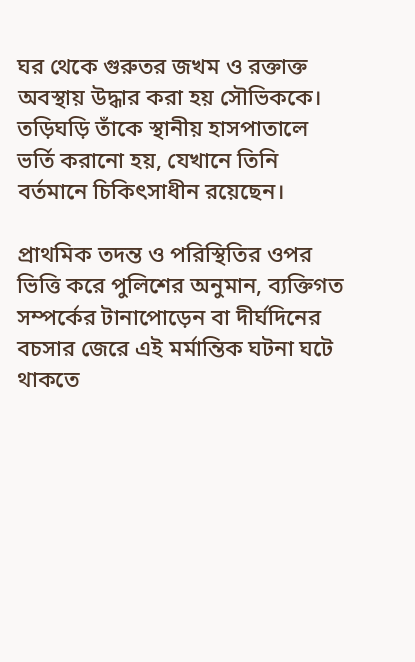ঘর থেকে গুরুতর জখম ও রক্তাক্ত অবস্থায় উদ্ধার করা হয় সৌভিককে। তড়িঘড়ি তাঁকে স্থানীয় হাসপাতালে ভর্তি করানো হয়, যেখানে তিনি বর্তমানে চিকিৎসাধীন রয়েছেন।

প্রাথমিক তদন্ত ও পরিস্থিতির ওপর ভিত্তি করে পুলিশের অনুমান, ব্যক্তিগত সম্পর্কের টানাপোড়েন বা দীর্ঘদিনের বচসার জেরে এই মর্মান্তিক ঘটনা ঘটে থাকতে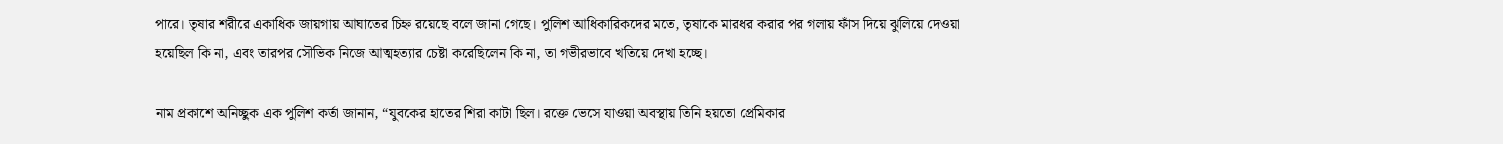পারে। তৃষার শরীরে একাধিক জায়গায় আঘাতের চিহ্ন রয়েছে বলে জানা গেছে। পুলিশ আধিকারিকদের মতে, তৃষাকে মারধর করার পর গলায় ফাঁস দিয়ে ঝুলিয়ে দেওয়া হয়েছিল কি না, এবং তারপর সৌভিক নিজে আত্মহত্যার চেষ্টা করেছিলেন কি না, তা গভীরভাবে খতিয়ে দেখা হচ্ছে।

নাম প্রকাশে অনিচ্ছুক এক পুলিশ কর্তা জানান, “যুবকের হাতের শিরা কাটা ছিল। রক্তে ভেসে যাওয়া অবস্থায় তিনি হয়তো প্রেমিকার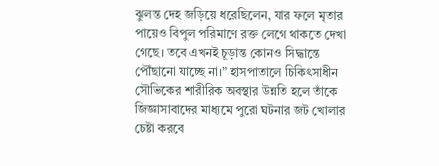ঝুলন্ত দেহ জড়িয়ে ধরেছিলেন, যার ফলে মৃতার পায়েও বিপুল পরিমাণে রক্ত লেগে থাকতে দেখা গেছে। তবে এখনই চূড়ান্ত কোনও সিদ্ধান্তে পৌঁছানো যাচ্ছে না।” হাসপাতালে চিকিৎসাধীন সৌভিকের শারীরিক অবস্থার উন্নতি হলে তাঁকে জিজ্ঞাসাবাদের মাধ্যমে পুরো ঘটনার জট খোলার চেষ্টা করবে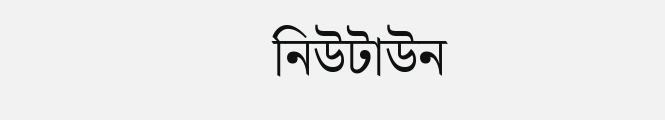নিউটাউন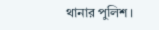থানার পুলিশ।